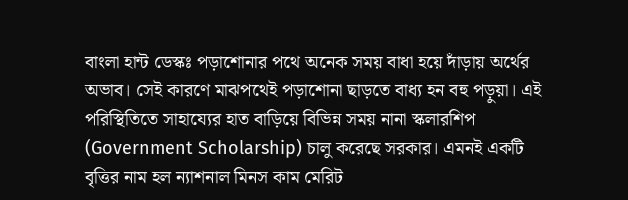বাংলা হান্ট ডেস্কঃ পড়াশোনার পথে অনেক সময় বাধা হয়ে দাঁড়ায় অর্থের অভাব। সেই কারণে মাঝপথেই পড়াশোনা ছাড়তে বাধ্য হন বহু পড়ুয়া। এই পরিস্থিতিতে সাহায্যের হাত বাড়িয়ে বিভিন্ন সময় নানা স্কলারশিপ (Government Scholarship) চালু করেছে সরকার। এমনই একটি বৃত্তির নাম হল ন্যাশনাল মিনস কাম মেরিট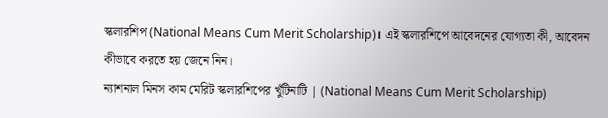স্কলারশিপ (National Means Cum Merit Scholarship)। এই স্কলারশিপে আবেদনের যোগ্যতা কী, আবেদন কীভাবে করতে হয় জেনে নিন।
ন্যাশনাল মিনস কাম মেরিট স্কলারশিপের খুঁটিনাটি | (National Means Cum Merit Scholarship)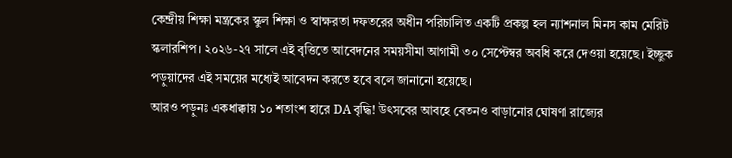কেন্দ্রীয় শিক্ষা মন্ত্রকের স্কুল শিক্ষা ও স্বাক্ষরতা দফতরের অধীন পরিচালিত একটি প্রকল্প হল ন্যাশনাল মিনস কাম মেরিট স্কলারশিপ। ২০২৬-২৭ সালে এই বৃত্তিতে আবেদনের সময়সীমা আগামী ৩০ সেপ্টেম্বর অবধি করে দেওয়া হয়েছে। ইচ্ছুক পড়ুয়াদের এই সময়ের মধ্যেই আবেদন করতে হবে বলে জানানো হয়েছে।
আরও পড়ুনঃ একধাক্কায় ১০ শতাংশ হারে DA বৃদ্ধি! উৎসবের আবহে বেতনও বাড়ানোর ঘোষণা রাজ্যের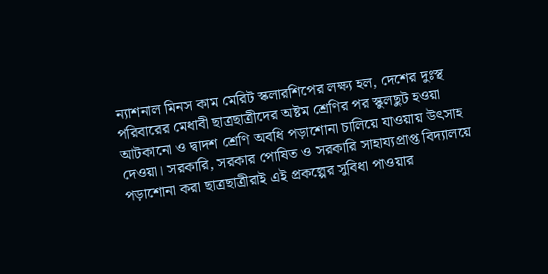ন্যাশনাল মিনস কাম মেরিট স্কলারশিপের লক্ষ্য হল, দেশের দুঃস্থ পরিবারের মেধাবী ছাত্রছাত্রীদের অষ্টম শ্রেণির পর স্কুলছুট হওয়া আটকানো ও দ্বাদশ শ্রেণি অবধি পড়াশোনা চালিয়ে যাওয়ায় উৎসাহ দেওয়া। সরকারি, সরকার পোষিত ও সরকারি সাহায্যপ্রাপ্ত বিদ্যালয়ে পড়াশোনা করা ছাত্রছাত্রীরাই এই প্রকল্পের সুবিধা পাওয়ার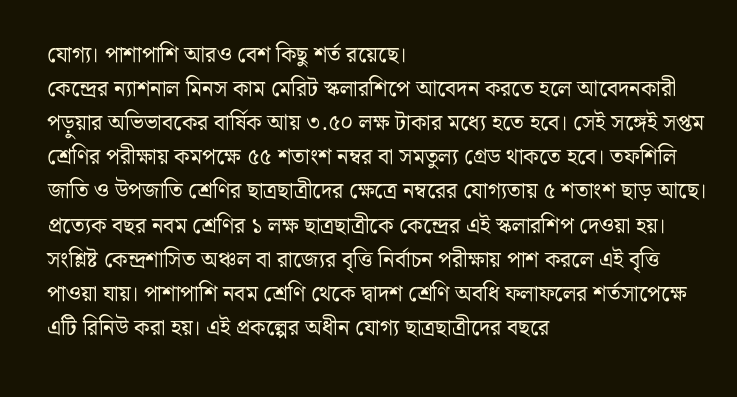যোগ্য। পাশাপাশি আরও বেশ কিছু শর্ত রয়েছে।
কেন্দ্রের ন্যাশনাল মিনস কাম মেরিট স্কলারশিপে আবেদন করতে হলে আবেদনকারী পড়ুয়ার অভিভাবকের বার্ষিক আয় ৩.৫০ লক্ষ টাকার মধ্যে হতে হবে। সেই সঙ্গেই সপ্তম শ্রেণির পরীক্ষায় কমপক্ষে ৫৫ শতাংশ নম্বর বা সমতুল্য গ্রেড থাকতে হবে। তফশিলি জাতি ও উপজাতি শ্রেণির ছাত্রছাত্রীদের ক্ষেত্রে নম্বরের যোগ্যতায় ৫ শতাংশ ছাড় আছে।
প্রত্যেক বছর নবম শ্রেণির ১ লক্ষ ছাত্রছাত্রীকে কেন্দ্রের এই স্কলারশিপ দেওয়া হয়। সংশ্লিষ্ট কেন্দ্রশাসিত অঞ্চল বা রাজ্যের বৃত্তি নির্বাচন পরীক্ষায় পাশ করলে এই বৃত্তি পাওয়া যায়। পাশাপাশি নবম শ্রেণি থেকে দ্বাদশ শ্রেণি অবধি ফলাফলের শর্তসাপেক্ষে এটি রিনিউ করা হয়। এই প্রকল্পের অধীন যোগ্য ছাত্রছাত্রীদের বছরে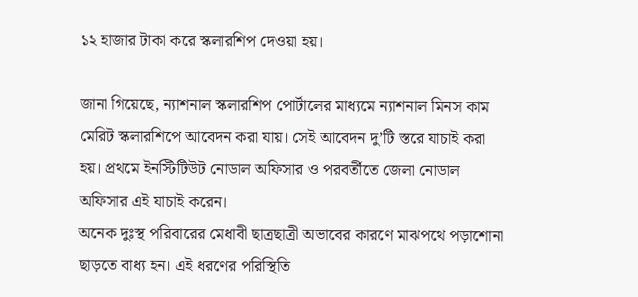১২ হাজার টাকা করে স্কলারশিপ দেওয়া হয়।

জানা গিয়েছে, ন্যাশনাল স্কলারশিপ পোর্টালের মাধ্যমে ন্যাশনাল মিনস কাম মেরিট স্কলারশিপে আবেদন করা যায়। সেই আবেদন দু’টি স্তরে যাচাই করা হয়। প্রথমে ইনস্টিটিউট নোডাল অফিসার ও পরবর্তীতে জেলা নোডাল অফিসার এই যাচাই করেন।
অনেক দুঃস্থ পরিবারের মেধাবী ছাত্রছাত্রী অভাবের কারণে মাঝপথে পড়াশোনা ছাড়তে বাধ্য হন। এই ধরণের পরিস্থিতি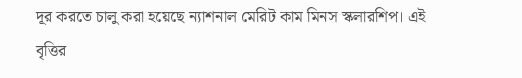দূর করতে চালু করা হয়েছে ন্যাশনাল মেরিট কাম মিনস স্কলারশিপ। এই বৃত্তির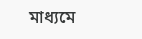মাধ্যমে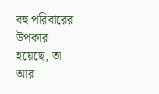বহু পরিবারের উপকার হয়েছে, তা আর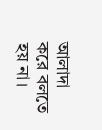আলাদা করে বলতে হয় না।